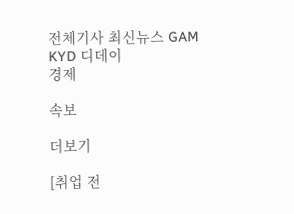전체기사 최신뉴스 GAM
KYD 디데이
경제

속보

더보기

[취업 전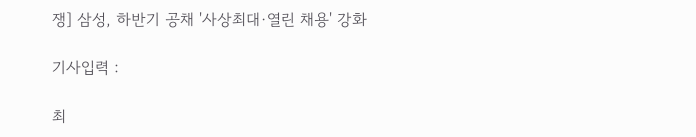쟁] 삼성, 하반기 공채 '사상최대·열린 채용' 강화

기사입력 :

최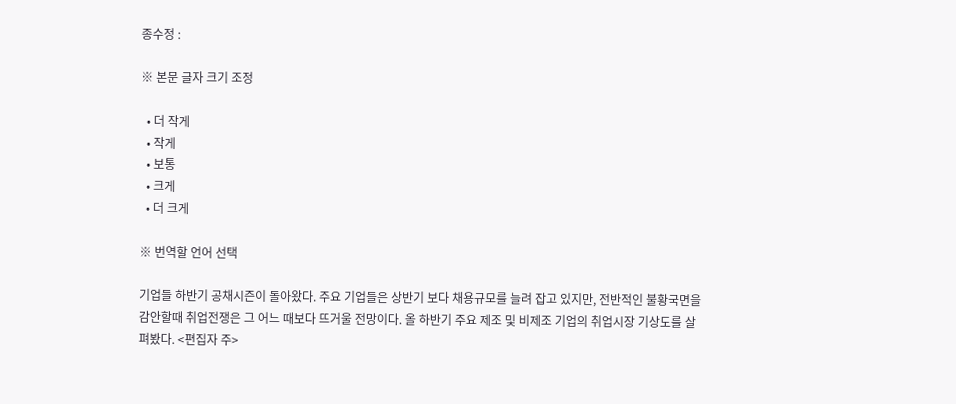종수정 :

※ 본문 글자 크기 조정

  • 더 작게
  • 작게
  • 보통
  • 크게
  • 더 크게

※ 번역할 언어 선택

기업들 하반기 공채시즌이 돌아왔다. 주요 기업들은 상반기 보다 채용규모를 늘려 잡고 있지만, 전반적인 불황국면을 감안할때 취업전쟁은 그 어느 때보다 뜨거울 전망이다. 올 하반기 주요 제조 및 비제조 기업의 취업시장 기상도를 살펴봤다. <편집자 주>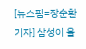[뉴스핌=장순환 기자] 삼성이 올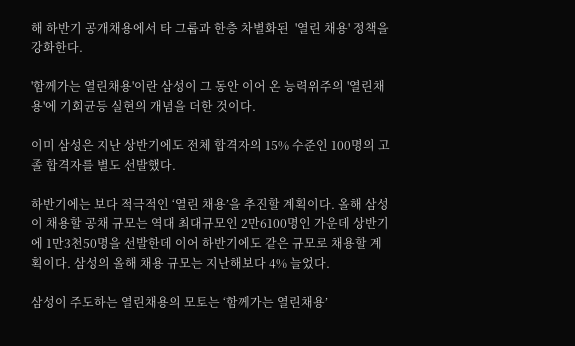해 하반기 공개채용에서 타 그룹과 한층 차별화된  '열린 채용' 정책을 강화한다.

'함께가는 열린채용'이란 삼성이 그 동안 이어 온 능력위주의 '열린채용'에 기회균등 실현의 개념을 더한 것이다.

이미 삼성은 지난 상반기에도 전체 합격자의 15% 수준인 100명의 고졸 합격자를 별도 선발했다.

하반기에는 보다 적극적인 ‘열린 채용’을 추진할 계획이다. 올해 삼성이 채용할 공채 규모는 역대 최대규모인 2만6100명인 가운데 상반기에 1만3천50명을 선발한데 이어 하반기에도 같은 규모로 채용할 계획이다. 삼성의 올해 채용 규모는 지난해보다 4% 늘었다.

삼성이 주도하는 열린채용의 모토는 ‘함께가는 열린채용’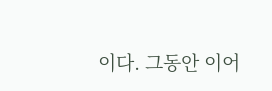이다. 그동안 이어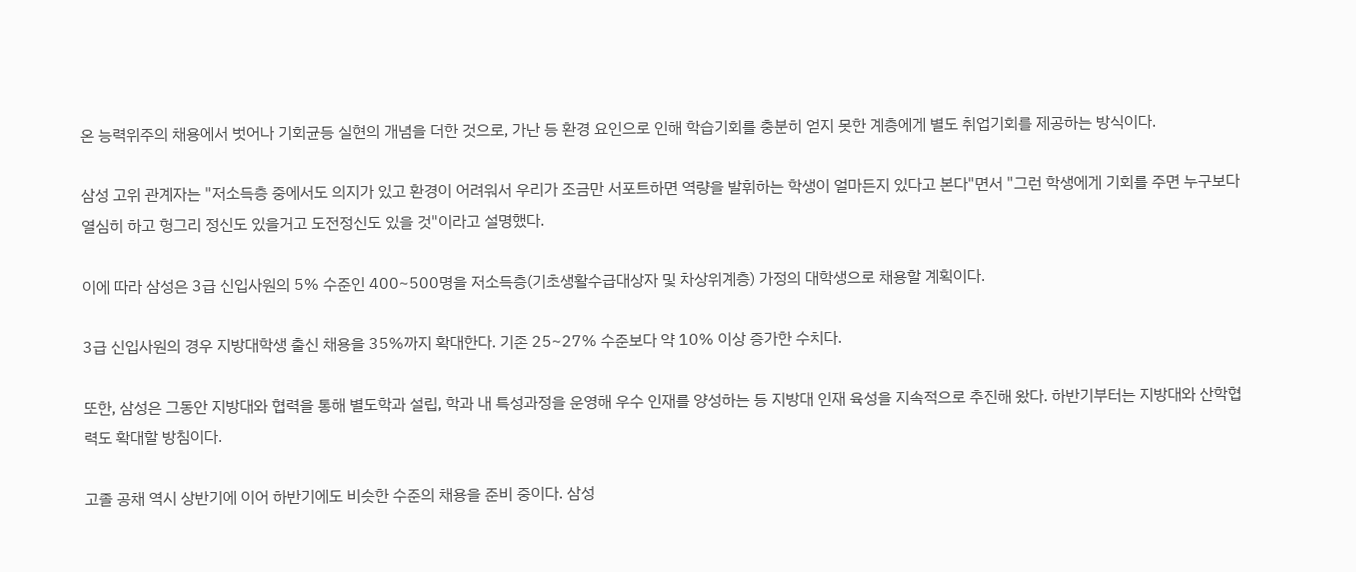온 능력위주의 채용에서 벗어나 기회균등 실현의 개념을 더한 것으로, 가난 등 환경 요인으로 인해 학습기회를 충분히 얻지 못한 계층에게 별도 취업기회를 제공하는 방식이다.

삼성 고위 관계자는 "저소득층 중에서도 의지가 있고 환경이 어려워서 우리가 조금만 서포트하면 역량을 발휘하는 학생이 얼마든지 있다고 본다"면서 "그런 학생에게 기회를 주면 누구보다 열심히 하고 헝그리 정신도 있을거고 도전정신도 있을 것"이라고 설명했다.

이에 따라 삼성은 3급 신입사원의 5% 수준인 400~500명을 저소득층(기초생활수급대상자 및 차상위계층) 가정의 대학생으로 채용할 계획이다.

3급 신입사원의 경우 지방대학생 출신 채용을 35%까지 확대한다. 기존 25~27% 수준보다 약 10% 이상 증가한 수치다.

또한, 삼성은 그동안 지방대와 협력을 통해 별도학과 설립, 학과 내 특성과정을 운영해 우수 인재를 양성하는 등 지방대 인재 육성을 지속적으로 추진해 왔다. 하반기부터는 지방대와 산학협력도 확대할 방침이다.

고졸 공채 역시 상반기에 이어 하반기에도 비슷한 수준의 채용을 준비 중이다. 삼성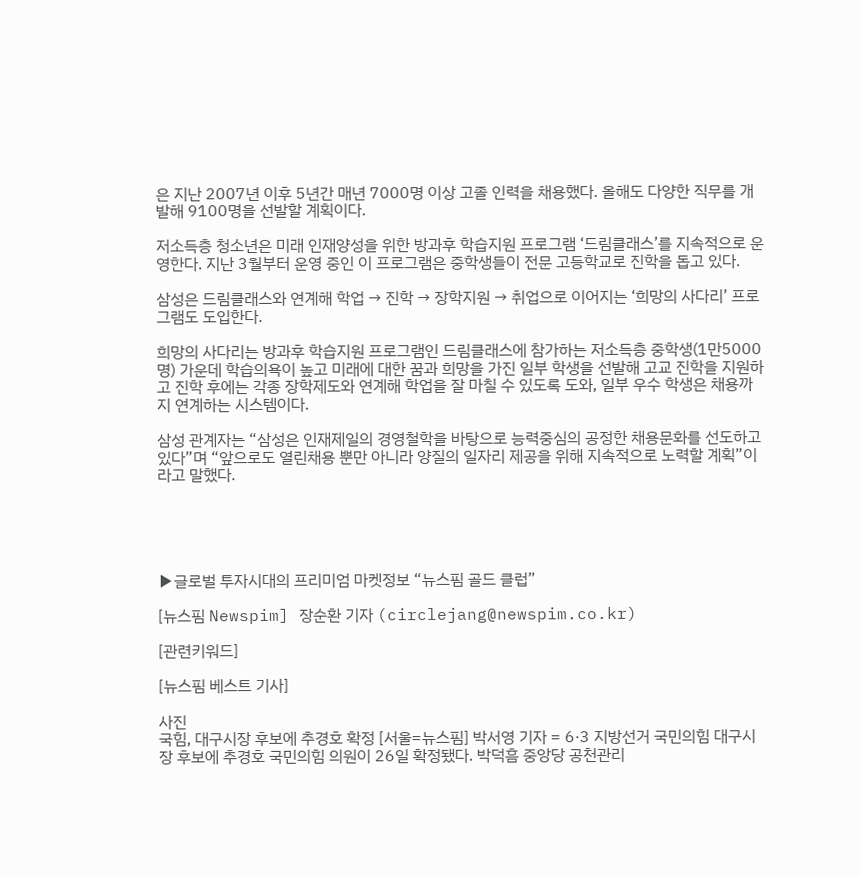은 지난 2007년 이후 5년간 매년 7000명 이상 고졸 인력을 채용했다. 올해도 다양한 직무를 개발해 9100명을 선발할 계획이다.

저소득층 청소년은 미래 인재양성을 위한 방과후 학습지원 프로그램 ‘드림클래스’를 지속적으로 운영한다. 지난 3월부터 운영 중인 이 프로그램은 중학생들이 전문 고등학교로 진학을 돕고 있다.

삼성은 드림클래스와 연계해 학업 → 진학 → 장학지원 → 취업으로 이어지는 ‘희망의 사다리’ 프로그램도 도입한다.

희망의 사다리는 방과후 학습지원 프로그램인 드림클래스에 참가하는 저소득층 중학생(1만5000명) 가운데 학습의욕이 높고 미래에 대한 꿈과 희망을 가진 일부 학생을 선발해 고교 진학을 지원하고 진학 후에는 각종 장학제도와 연계해 학업을 잘 마칠 수 있도록 도와, 일부 우수 학생은 채용까지 연계하는 시스템이다.

삼성 관계자는 “삼성은 인재제일의 경영철학을 바탕으로 능력중심의 공정한 채용문화를 선도하고 있다”며 “앞으로도 열린채용 뿐만 아니라 양질의 일자리 제공을 위해 지속적으로 노력할 계획”이라고 말했다.





▶글로벌 투자시대의 프리미엄 마켓정보 “뉴스핌 골드 클럽”

[뉴스핌 Newspim] 장순환 기자 (circlejang@newspim.co.kr)

[관련키워드]

[뉴스핌 베스트 기사]

사진
국힘, 대구시장 후보에 추경호 확정 [서울=뉴스핌] 박서영 기자 = 6·3 지방선거 국민의힘 대구시장 후보에 추경호 국민의힘 의원이 26일 확정됐다. 박덕흠 중앙당 공천관리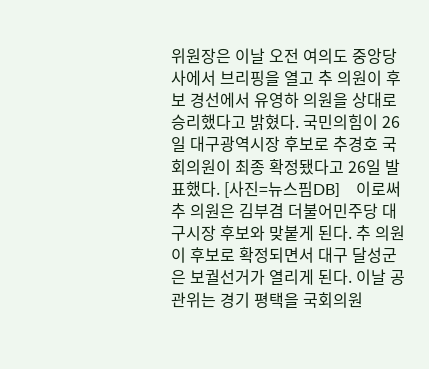위원장은 이날 오전 여의도 중앙당사에서 브리핑을 열고 추 의원이 후보 경선에서 유영하 의원을 상대로 승리했다고 밝혔다. 국민의힘이 26일 대구광역시장 후보로 추경호 국회의원이 최종 확정됐다고 26일 발표했다. [사진=뉴스핌DB]    이로써 추 의원은 김부겸 더불어민주당 대구시장 후보와 맞붙게 된다. 추 의원이 후보로 확정되면서 대구 달성군은 보궐선거가 열리게 된다. 이날 공관위는 경기 평택을 국회의원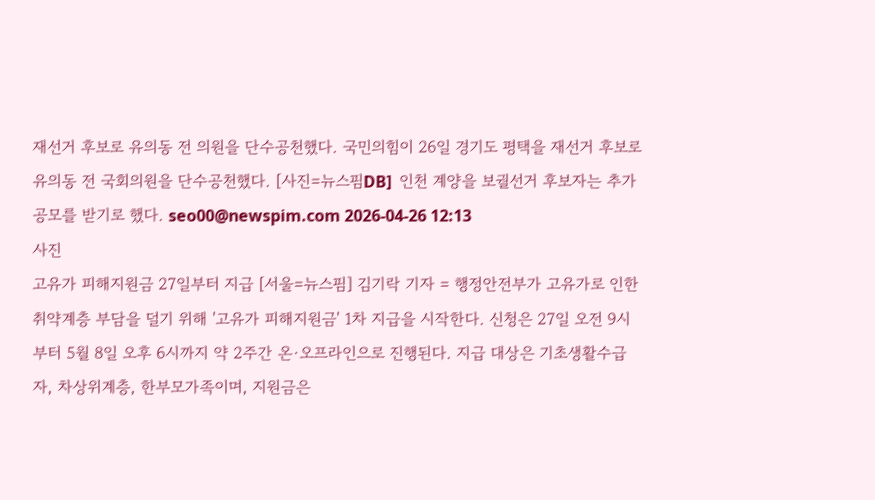재선거 후보로 유의동 전 의원을 단수공천했다. 국민의힘이 26일 경기도 평택을 재선거 후보로 유의동 전 국회의원을 단수공천했다. [사진=뉴스핌DB]  인천 계양을 보궐선거 후보자는 추가 공모를 받기로 했다. seo00@newspim.com 2026-04-26 12:13
사진
고유가 피해지원금 27일부터 지급 [서울=뉴스핌] 김기락 기자 = 행정안전부가 고유가로 인한 취약계층 부담을 덜기 위해 '고유가 피해지원금' 1차 지급을 시작한다. 신청은 27일 오전 9시부터 5월 8일 오후 6시까지 약 2주간 온·오프라인으로 진행된다. 지급 대상은 기초생활수급자, 차상위계층, 한부모가족이며, 지원금은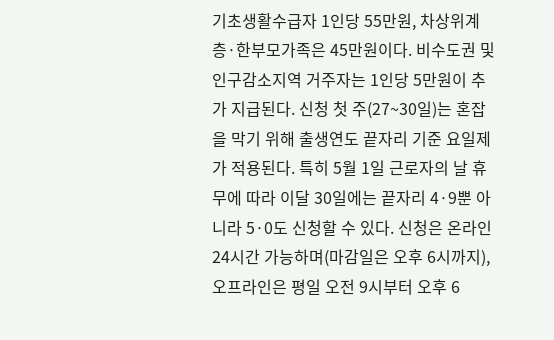기초생활수급자 1인당 55만원, 차상위계층·한부모가족은 45만원이다. 비수도권 및 인구감소지역 거주자는 1인당 5만원이 추가 지급된다. 신청 첫 주(27~30일)는 혼잡을 막기 위해 출생연도 끝자리 기준 요일제가 적용된다. 특히 5월 1일 근로자의 날 휴무에 따라 이달 30일에는 끝자리 4·9뿐 아니라 5·0도 신청할 수 있다. 신청은 온라인 24시간 가능하며(마감일은 오후 6시까지), 오프라인은 평일 오전 9시부터 오후 6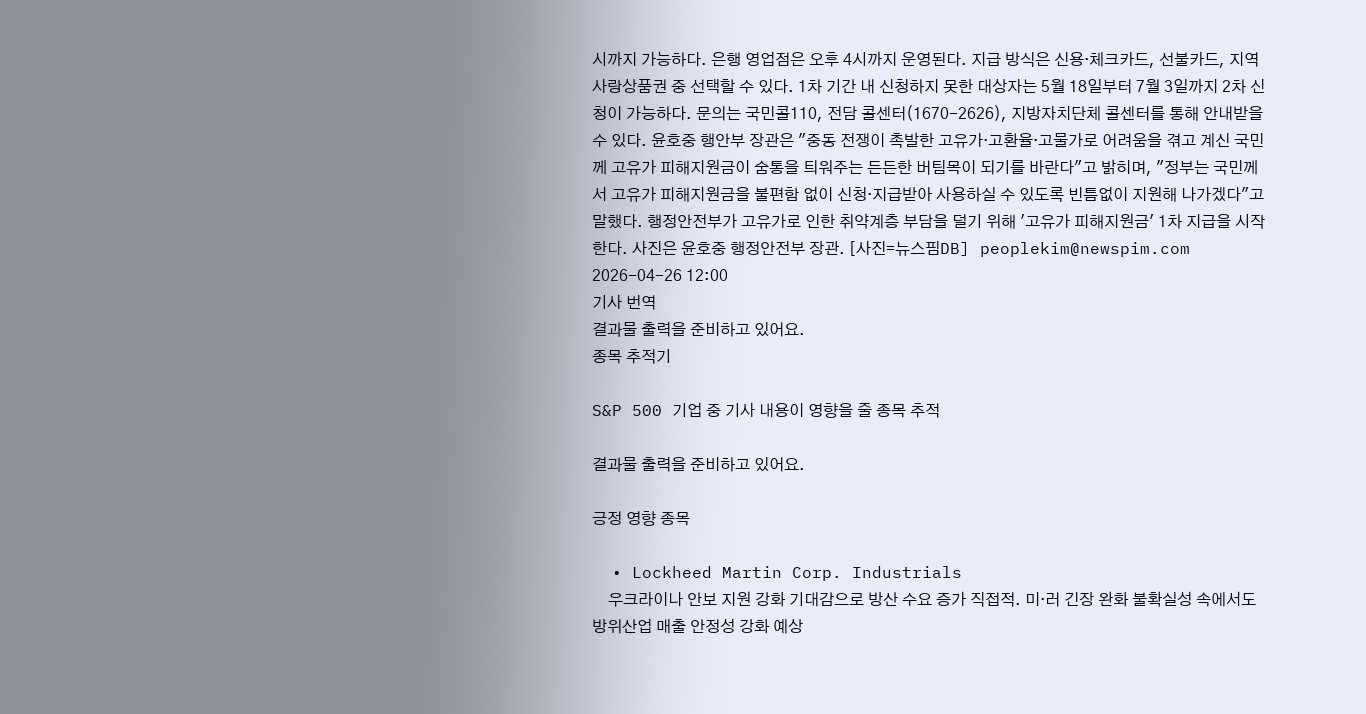시까지 가능하다. 은행 영업점은 오후 4시까지 운영된다. 지급 방식은 신용·체크카드, 선불카드, 지역사랑상품권 중 선택할 수 있다. 1차 기간 내 신청하지 못한 대상자는 5월 18일부터 7월 3일까지 2차 신청이 가능하다. 문의는 국민콜110, 전담 콜센터(1670-2626), 지방자치단체 콜센터를 통해 안내받을 수 있다. 윤호중 행안부 장관은 "중동 전쟁이 촉발한 고유가·고환율·고물가로 어려움을 겪고 계신 국민께 고유가 피해지원금이 숨통을 틔워주는 든든한 버팀목이 되기를 바란다"고 밝히며, "정부는 국민께서 고유가 피해지원금을 불편함 없이 신청·지급받아 사용하실 수 있도록 빈틈없이 지원해 나가겠다"고 말했다. 행정안전부가 고유가로 인한 취약계층 부담을 덜기 위해 '고유가 피해지원금' 1차 지급을 시작한다. 사진은 윤호중 행정안전부 장관. [사진=뉴스핌DB] peoplekim@newspim.com 2026-04-26 12:00
기사 번역
결과물 출력을 준비하고 있어요.
종목 추적기

S&P 500 기업 중 기사 내용이 영향을 줄 종목 추적

결과물 출력을 준비하고 있어요.

긍정 영향 종목

  • Lockheed Martin Corp. Industrials
    우크라이나 안보 지원 강화 기대감으로 방산 수요 증가 직접적. 미·러 긴장 완화 불확실성 속에서도 방위산업 매출 안정성 강화 예상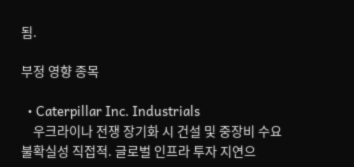됨.

부정 영향 종목

  • Caterpillar Inc. Industrials
    우크라이나 전쟁 장기화 시 건설 및 중장비 수요 불확실성 직접적. 글로벌 인프라 투자 지연으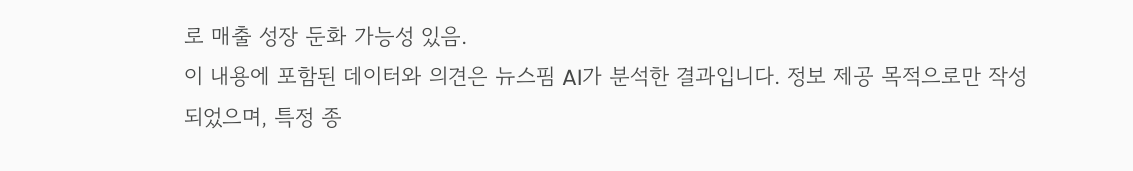로 매출 성장 둔화 가능성 있음.
이 내용에 포함된 데이터와 의견은 뉴스핌 AI가 분석한 결과입니다. 정보 제공 목적으로만 작성되었으며, 특정 종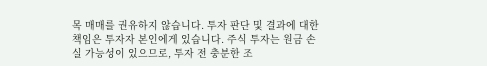목 매매를 권유하지 않습니다. 투자 판단 및 결과에 대한 책임은 투자자 본인에게 있습니다. 주식 투자는 원금 손실 가능성이 있으므로, 투자 전 충분한 조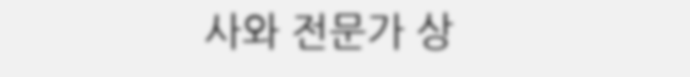사와 전문가 상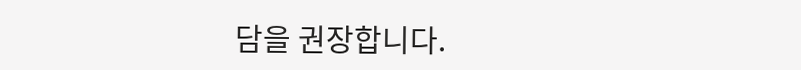담을 권장합니다.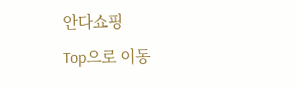안다쇼핑
Top으로 이동